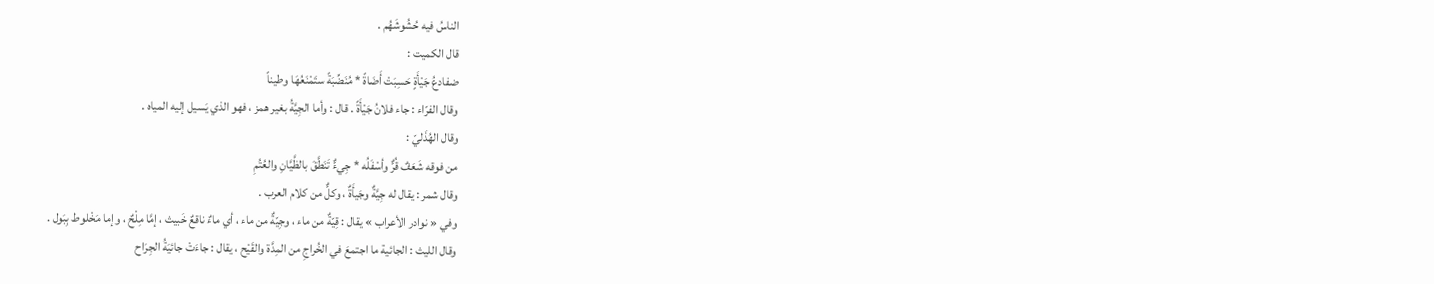الناسُ فيه حُشُوشَهُم .
قال الكميت :
ضفادعُ جَيْأَةٍ حَسِبَتْ أَضَاةً * مُنَضِّبَةً ستَمْنَعُهَا وطيناً
وقال الفرّاء : جاء فلانُ جَيْأَةً . قال : وأما الجِيَّةُ بغير همز ، فهو الذي يَسيل إليه المياه .
وقال الهُذَليّ :
من فوقه شَعَفٌ قُرٌّ وأسْفَلُه * جِيءٌّ تَنَطَّقَ بالظَّيَّانِ والعُتُمِ
وقال شمر : يقال له جِيَّةٌ وجَيأَةٌ ، وكلٌّ من كلام العرب .
وفي « نوادر الأعراب » يقال : قِيّةٌ من ماء ، وجِيّةٌ من ماء ، أي ماءٌ ناقعٌ خَبيث ، إمَّا مِلْحٌ ، وإما مَخْلوط بِبَول .
وقال الليث : الجائية ما اجتمعَ في الخُراجِ من المِدَّة والقَيْح ، يقال : جاءَتْ جائيَةُ الجِرَاح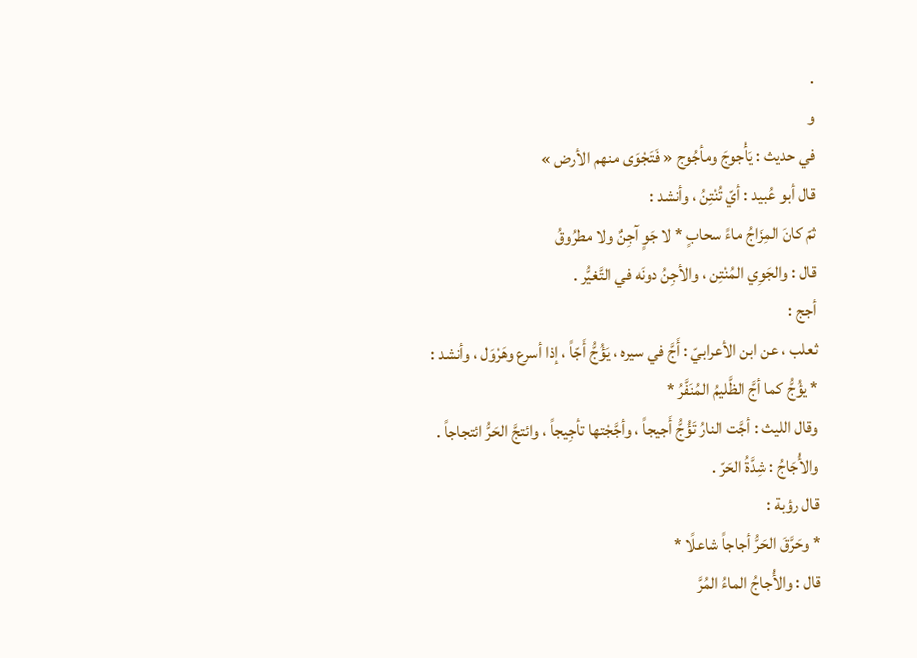.
و
في حديث : يَأْجوجَ ومأجُوج « فَتَجْوَى منهم الأرض »
قال أبو عُبيد : أيّ تُنْتِنُ ، وأنشد :
ثمّ كانَ المِزَاجُ ماءً سحابٍ * لا جَوٍ آجِنٌ ولا مطرُوقُ
قال : والجَوِي المُنْتِن ، والأجِنُ دونَه في التَّغيُّر .
أجج :
ثعلب ، عن ابن الأعرابيّ : أَجَّ في سيره ، يَؤُجُّ أَجّاً ، إذا أسرع وهَرْوَل ، وأنشد :
* يؤُجُّ كما أجَّ الظَّليمُ المُنَفَّرُ *
وقال الليث : أجَّت النارُ تَؤُجُّ أَجيجاً ، وأجَّجْتها تأجِيجاً ، وائتجَّ الحَرُّ ائتجاجاً .
والأُجَاجُ : شِدَّةُ الحَرّ .
قال رؤبة :
* وحَرَّقَ الحَرُّ أجاجاً شاعلًا *
قال : والأُجاجُ الماءُ المُرَّ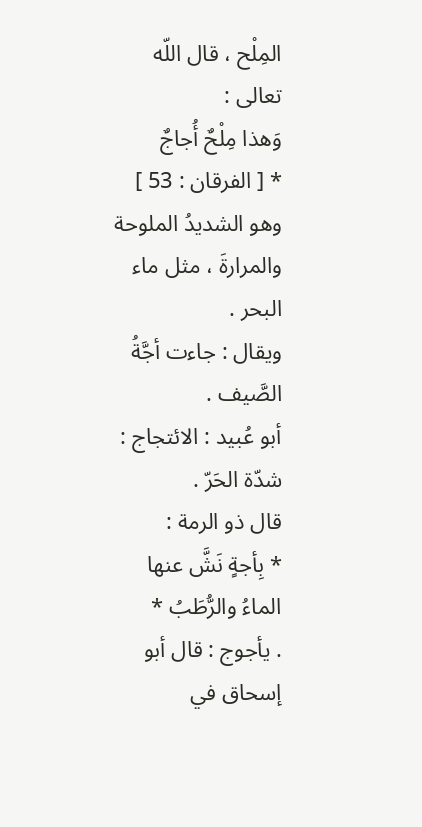المِلْح ، قال اللّه تعالى :
وَهذا مِلْحٌ أُجاجٌ
* [ الفرقان : 53 ] وهو الشديدُ الملوحة والمرارةَ ، مثل ماء البحر .
ويقال : جاءت أجَّةُ الصَّيف .
أبو عُبيد : الائتجاج : شدّة الحَرّ .
قال ذو الرمة :
* بِأجةٍ نَشَّ عنها الماءُ والرُّطَبُ *
. يأجوج : قال أبو إسحاق في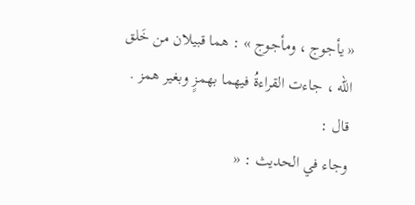« يأجوج ، ومأجوج » : هما قبيلان من خَلق اللّه ، جاءت القراءةُ فيهما بهمزٍ وبغير همز .
قال :
وجاء في الحديث : «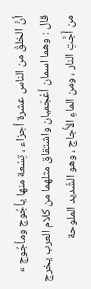أنَّ الخلقْ من الناس عشرة أجزاء ، تِسْعة منها يأجُوج ومأجُوج »
قال : وهما اسمان أعْجَميان واشتقاق مثلهما من كلام العرب يخرج من أَجَّتِ النار ، ومن الماءِ الأُجاج ، وهو الشّديد الملوحة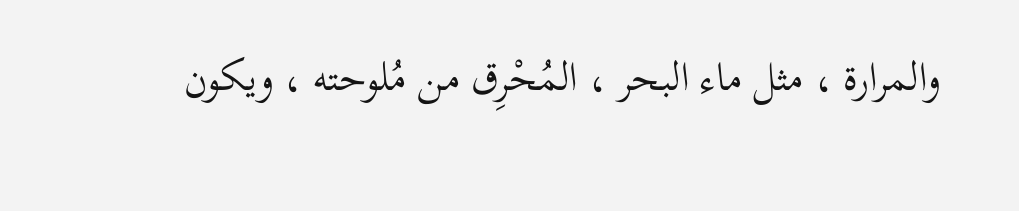والمرارة ، مثل ماء البحر ، المُحْرِق من مُلوحته ، ويكون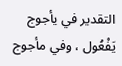التقدير في يأجوج يَفْعُول ، وفي مأجوج